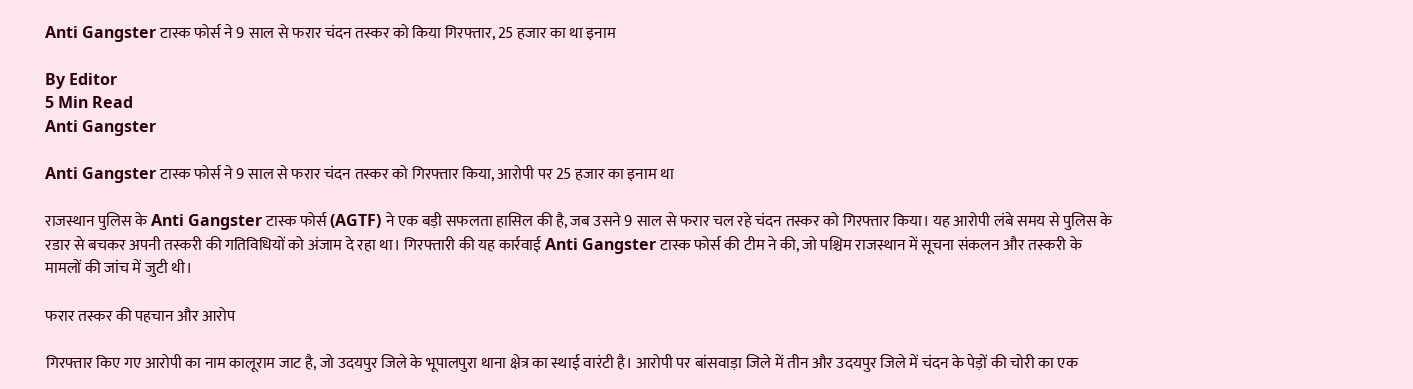Anti Gangster टास्क फोर्स ने 9 साल से फरार चंदन तस्कर को किया गिरफ्तार, 25 हजार का था इनाम

By Editor
5 Min Read
Anti Gangster

Anti Gangster टास्क फोर्स ने 9 साल से फरार चंदन तस्कर को गिरफ्तार किया, आरोपी पर 25 हजार का इनाम था

राजस्थान पुलिस के Anti Gangster टास्क फोर्स (AGTF) ने एक बड़ी सफलता हासिल की है, जब उसने 9 साल से फरार चल रहे चंदन तस्कर को गिरफ्तार किया। यह आरोपी लंबे समय से पुलिस के रडार से बचकर अपनी तस्करी की गतिविधियों को अंजाम दे रहा था। गिरफ्तारी की यह कार्रवाई Anti Gangster टास्क फोर्स की टीम ने की, जो पश्चिम राजस्थान में सूचना संकलन और तस्करी के मामलों की जांच में जुटी थी।

फरार तस्कर की पहचान और आरोप

गिरफ्तार किए गए आरोपी का नाम कालूराम जाट है, जो उदयपुर जिले के भूपालपुरा थाना क्षेत्र का स्थाई वारंटी है। आरोपी पर बांसवाड़ा जिले में तीन और उदयपुर जिले में चंदन के पेड़ों की चोरी का एक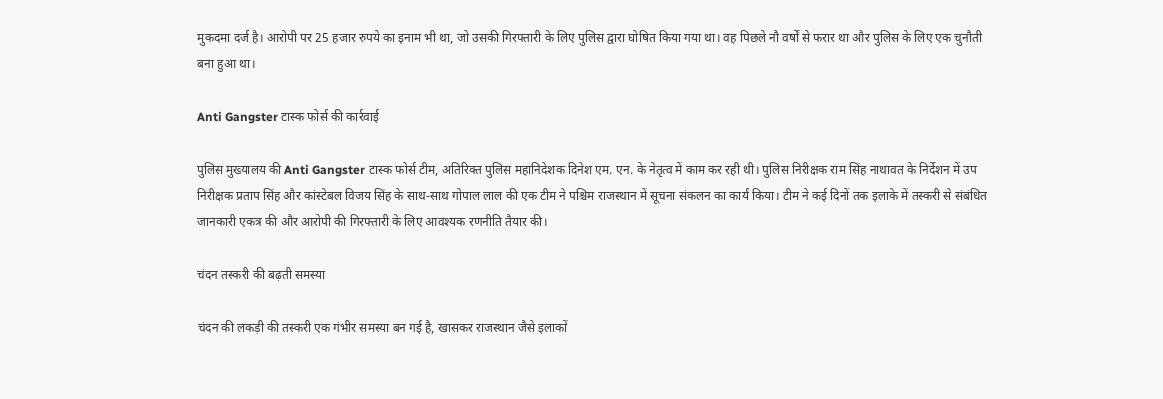मुकदमा दर्ज है। आरोपी पर 25 हजार रुपये का इनाम भी था, जो उसकी गिरफ्तारी के लिए पुलिस द्वारा घोषित किया गया था। वह पिछले नौ वर्षों से फरार था और पुलिस के लिए एक चुनौती बना हुआ था।

Anti Gangster टास्क फोर्स की कार्रवाई

पुलिस मुख्यालय की Anti Gangster टास्क फोर्स टीम, अतिरिक्त पुलिस महानिदेशक दिनेश एम. एन. के नेतृत्व में काम कर रही थी। पुलिस निरीक्षक राम सिंह नाथावत के निर्देशन में उप निरीक्षक प्रताप सिंह और कांस्टेबल विजय सिंह के साथ-साथ गोपाल लाल की एक टीम ने पश्चिम राजस्थान में सूचना संकलन का कार्य किया। टीम ने कई दिनों तक इलाके में तस्करी से संबंधित जानकारी एकत्र की और आरोपी की गिरफ्तारी के लिए आवश्यक रणनीति तैयार की।

चंदन तस्करी की बढ़ती समस्या

चंदन की लकड़ी की तस्करी एक गंभीर समस्या बन गई है, खासकर राजस्थान जैसे इलाकों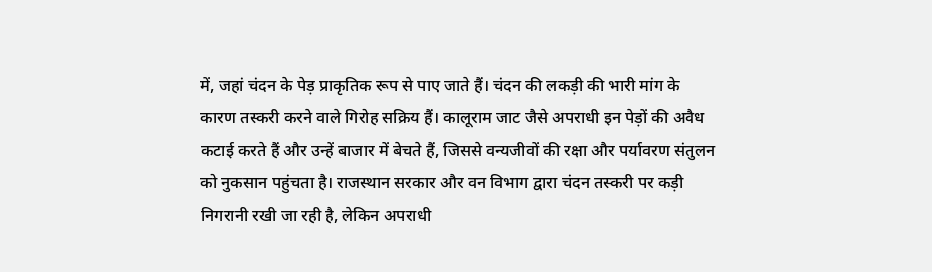में, जहां चंदन के पेड़ प्राकृतिक रूप से पाए जाते हैं। चंदन की लकड़ी की भारी मांग के कारण तस्करी करने वाले गिरोह सक्रिय हैं। कालूराम जाट जैसे अपराधी इन पेड़ों की अवैध कटाई करते हैं और उन्हें बाजार में बेचते हैं, जिससे वन्यजीवों की रक्षा और पर्यावरण संतुलन को नुकसान पहुंचता है। राजस्थान सरकार और वन विभाग द्वारा चंदन तस्करी पर कड़ी निगरानी रखी जा रही है, लेकिन अपराधी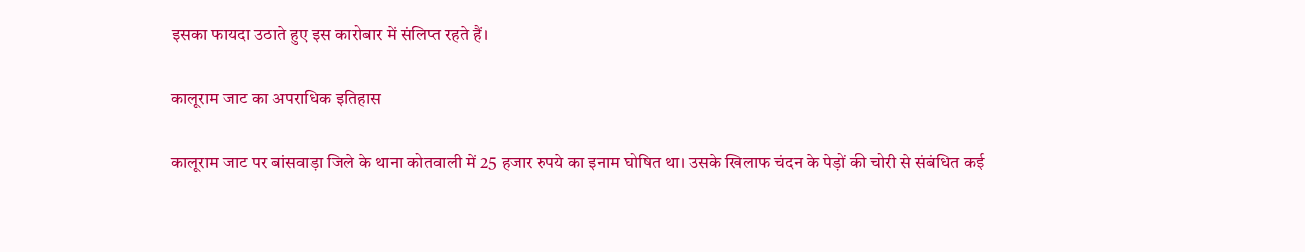इसका फायदा उठाते हुए इस कारोबार में संलिप्त रहते हैं।

कालूराम जाट का अपराधिक इतिहास

कालूराम जाट पर बांसवाड़ा जिले के थाना कोतवाली में 25 हजार रुपये का इनाम घोषित था। उसके खिलाफ चंदन के पेड़ों की चोरी से संबंधित कई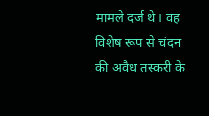मामले दर्ज थे। वह विशेष रूप से चंदन की अवैध तस्करी के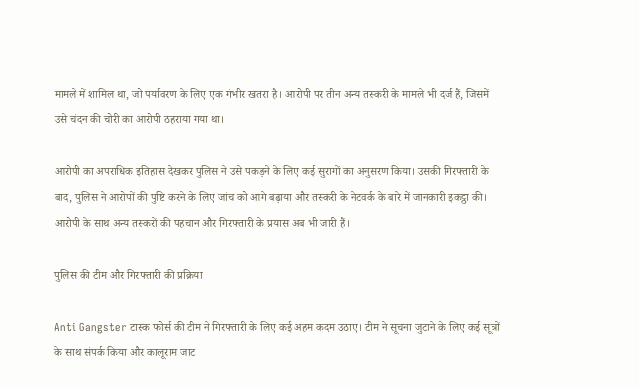मामले में शामिल था, जो पर्यावरण के लिए एक गंभीर खतरा है। आरोपी पर तीन अन्य तस्करी के मामले भी दर्ज हैं, जिसमें उसे चंदन की चोरी का आरोपी ठहराया गया था।

आरोपी का अपराधिक इतिहास देखकर पुलिस ने उसे पकड़ने के लिए कई सुरागों का अनुसरण किया। उसकी गिरफ्तारी के बाद, पुलिस ने आरोपों की पुष्टि करने के लिए जांच को आगे बढ़ाया और तस्करी के नेटवर्क के बारे में जानकारी इकट्ठा की। आरोपी के साथ अन्य तस्करों की पहचान और गिरफ्तारी के प्रयास अब भी जारी हैं।

पुलिस की टीम और गिरफ्तारी की प्रक्रिया

Anti Gangster टास्क फोर्स की टीम ने गिरफ्तारी के लिए कई अहम कदम उठाए। टीम ने सूचना जुटाने के लिए कई सूत्रों के साथ संपर्क किया और कालूराम जाट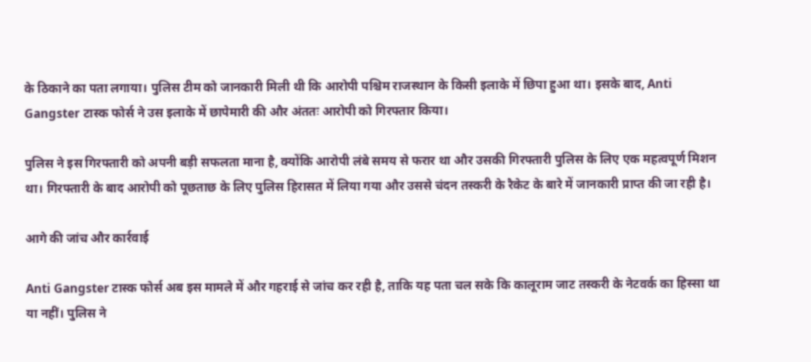के ठिकाने का पता लगाया। पुलिस टीम को जानकारी मिली थी कि आरोपी पश्चिम राजस्थान के किसी इलाके में छिपा हुआ था। इसके बाद, Anti Gangster टास्क फोर्स ने उस इलाके में छापेमारी की और अंततः आरोपी को गिरफ्तार किया।

पुलिस ने इस गिरफ्तारी को अपनी बड़ी सफलता माना है, क्योंकि आरोपी लंबे समय से फरार था और उसकी गिरफ्तारी पुलिस के लिए एक महत्वपूर्ण मिशन था। गिरफ्तारी के बाद आरोपी को पूछताछ के लिए पुलिस हिरासत में लिया गया और उससे चंदन तस्करी के रैकेट के बारे में जानकारी प्राप्त की जा रही है।

आगे की जांच और कार्रवाई

Anti Gangster टास्क फोर्स अब इस मामले में और गहराई से जांच कर रही है, ताकि यह पता चल सके कि कालूराम जाट तस्करी के नेटवर्क का हिस्सा था या नहीं। पुलिस ने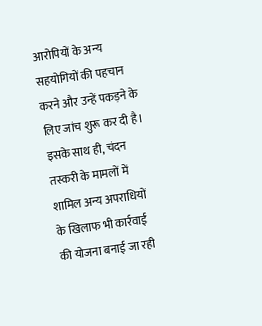आरोपियों के अन्य सहयोगियों की पहचान करने और उन्हें पकड़ने के लिए जांच शुरू कर दी है। इसके साथ ही, चंदन तस्करी के मामलों में शामिल अन्य अपराधियों के खिलाफ भी कार्रवाई की योजना बनाई जा रही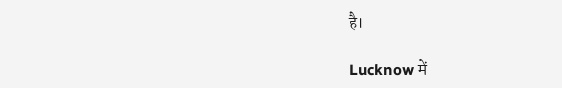है।

Lucknow में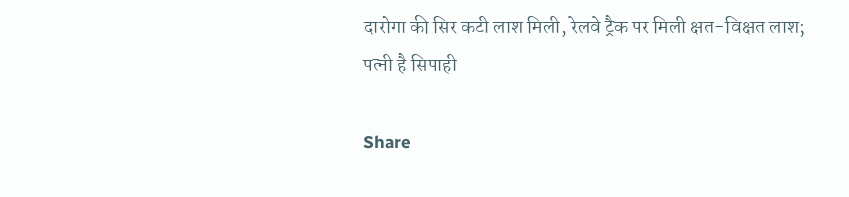दारोगा की सिर कटी लाश मिली, रेलवे ट्रैक पर मिली क्षत-विक्षत लाश; पत्नी है सिपाही

Share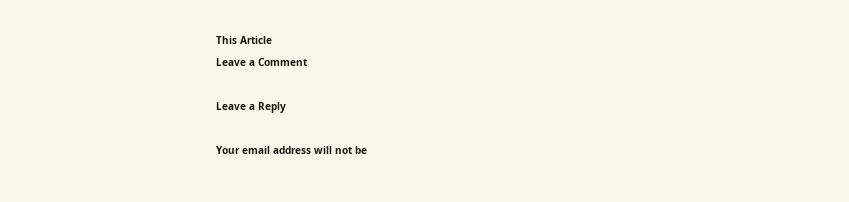This Article
Leave a Comment

Leave a Reply

Your email address will not be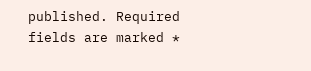published. Required fields are marked *